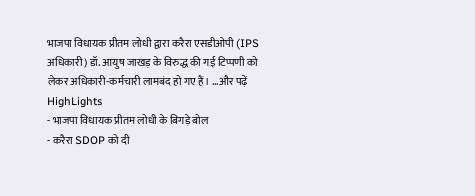भाजपा विधायक प्रीतम लोधी द्वारा करैरा एसडीओपी (IPS अधिकारी) डॉ. आयुष जाखड़ के विरुद्ध की गई टिप्पणी को लेकर अधिकारी-कर्मचारी लामबंद हो गए हैं। …और पढ़ें
HighLights
- भाजपा विधायक प्रीतम लोधी के बिगड़े बोल
- करैरा SDOP को दी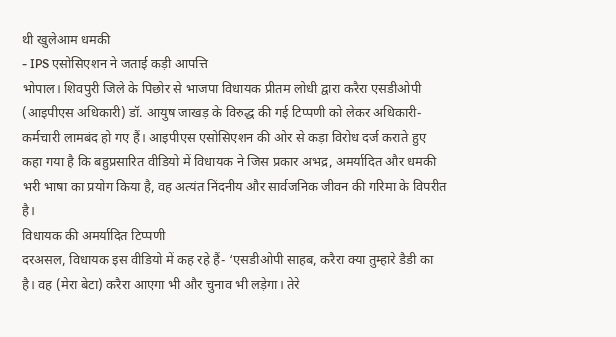थी खुलेआम धमकी
- IPS एसोसिएशन ने जताई कड़ी आपत्ति
भोपाल। शिवपुरी जिले के पिछोर से भाजपा विधायक प्रीतम लोधी द्वारा करैरा एसडीओपी (आइपीएस अधिकारी) डॉ. आयुष जाखड़ के विरुद्ध की गई टिप्पणी को लेकर अधिकारी-कर्मचारी लामबंद हो गए हैं। आइपीएस एसोसिएशन की ओर से कड़ा विरोध दर्ज कराते हुए कहा गया है कि बहुप्रसारित वीडियो में विधायक ने जिस प्रकार अभद्र, अमर्यादित और धमकी भरी भाषा का प्रयोग किया है, वह अत्यंत निंदनीय और सार्वजनिक जीवन की गरिमा के विपरीत है।
विधायक की अमर्यादित टिप्पणी
दरअसल, विधायक इस वीडियो में कह रहे हैं- ‘एसडीओपी साहब, करैरा क्या तुम्हारे डैडी का है। वह (मेरा बेटा) करैरा आएगा भी और चुनाव भी लड़ेगा। तेरे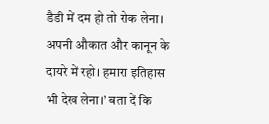डैडी में दम हो तो रोक लेना। अपनी औकात और कानून के दायरे में रहो। हमारा इतिहास भी देख लेना।’ बता दें कि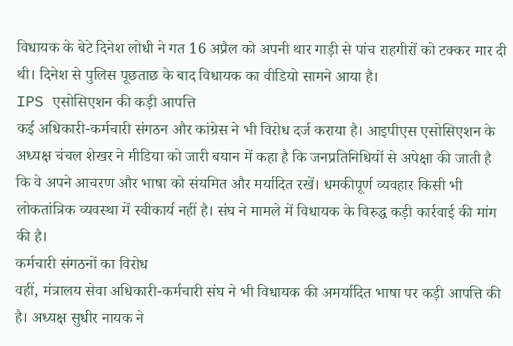विधायक के बेटे दिनेश लोधी ने गत 16 अप्रैल को अपनी थार गाड़ी से पांच राहगीरों को टक्कर मार दी थी। दिनेश से पुलिस पूछताछ के बाद विधायक का वीडियो सामने आया है।
IPS एसोसिएशन की कड़ी आपत्ति
कई अधिकारी-कर्मचारी संगठन और कांग्रेस ने भी विरोध दर्ज कराया है। आइपीएस एसोसिएशन के अध्यक्ष चंचल शेखर ने मीडिया को जारी बयान में कहा है कि जनप्रतिनिधियों से अपेक्षा की जाती है कि वे अपने आचरण और भाषा को संयमित और मर्यादित रखें। धमकीपूर्ण व्यवहार किसी भी लोकतांत्रिक व्यवस्था में स्वीकार्य नहीं है। संघ ने मामले में विधायक के विरुद्ध कड़ी कार्रवाई की मांग की है।
कर्मचारी संगठनों का विरोध
वहीं, मंत्रालय सेवा अधिकारी-कर्मचारी संघ ने भी विधायक की अमर्यादित भाषा पर कड़ी आपत्ति की है। अध्यक्ष सुधीर नायक ने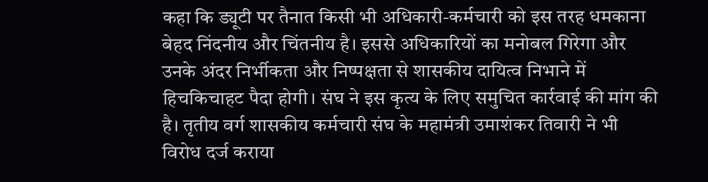कहा कि ड्यूटी पर तैनात किसी भी अधिकारी-कर्मचारी को इस तरह धमकाना बेहद निंदनीय और चिंतनीय है। इससे अधिकारियों का मनोबल गिरेगा और उनके अंदर निर्भीकता और निष्पक्षता से शासकीय दायित्व निभाने में हिचकिचाहट पैदा होगी। संघ ने इस कृत्य के लिए समुचित कार्रवाई की मांग की है। तृतीय वर्ग शासकीय कर्मचारी संघ के महामंत्री उमाशंकर तिवारी ने भी विरोध दर्ज कराया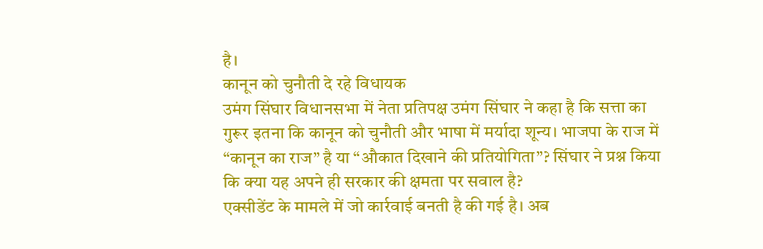है।
कानून को चुनौती दे रहे विधायक
उमंग सिंघार विधानसभा में नेता प्रतिपक्ष उमंग सिंघार ने कहा है कि सत्ता का गुरूर इतना कि कानून को चुनौती और भाषा में मर्यादा शून्य। भाजपा के राज में “कानून का राज” है या “औकात दिखाने की प्रतियोगिता”? सिंघार ने प्रश्न किया कि क्या यह अपने ही सरकार की क्षमता पर सवाल है?
एक्सीडेंट के मामले में जो कार्रवाई बनती है की गई है। अब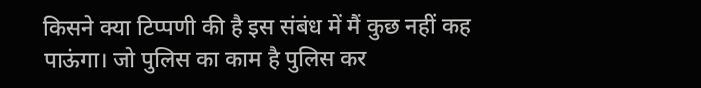किसने क्या टिप्पणी की है इस संबंध में मैं कुछ नहीं कह पाऊंगा। जो पुलिस का काम है पुलिस कर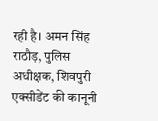रही है। अमन सिंह राठौड़, पुलिस अधीक्षक, शिवपुरी
एक्सीडेंट की कानूनी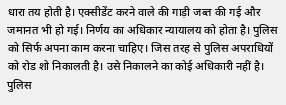धारा तय होती है। एक्सीडेंट करने वाले की गाड़ी जब्त की गई और जमानत भी हो गई। निर्णय का अधिकार न्यायालय को होता है। पुलिस को सिर्फ अपना काम करना चाहिए। जिस तरह से पुलिस अपराधियों को रोड शो निकालती है। उसे निकालने का कोई अधिकारी नहीं है। पुलिस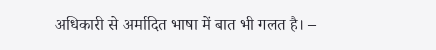अधिकारी से अर्मादित भाषा में बात भी गलत है। –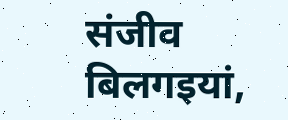संजीव बिलगइयां,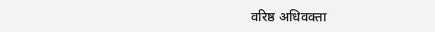वरिष्ठ अधिवक्ता